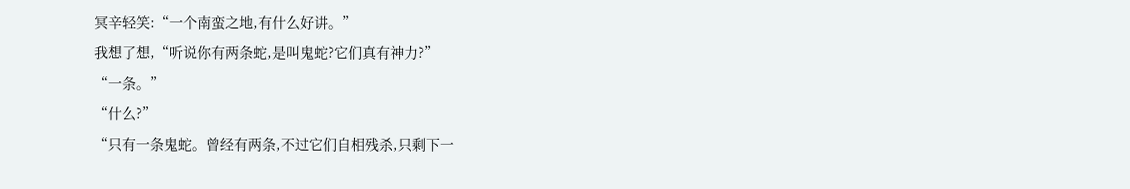冥辛轻笑:“一个南蛮之地,有什么好讲。”
我想了想,“听说你有两条蛇,是叫鬼蛇?它们真有神力?”
“一条。”
“什么?”
“只有一条鬼蛇。曾经有两条,不过它们自相残杀,只剩下一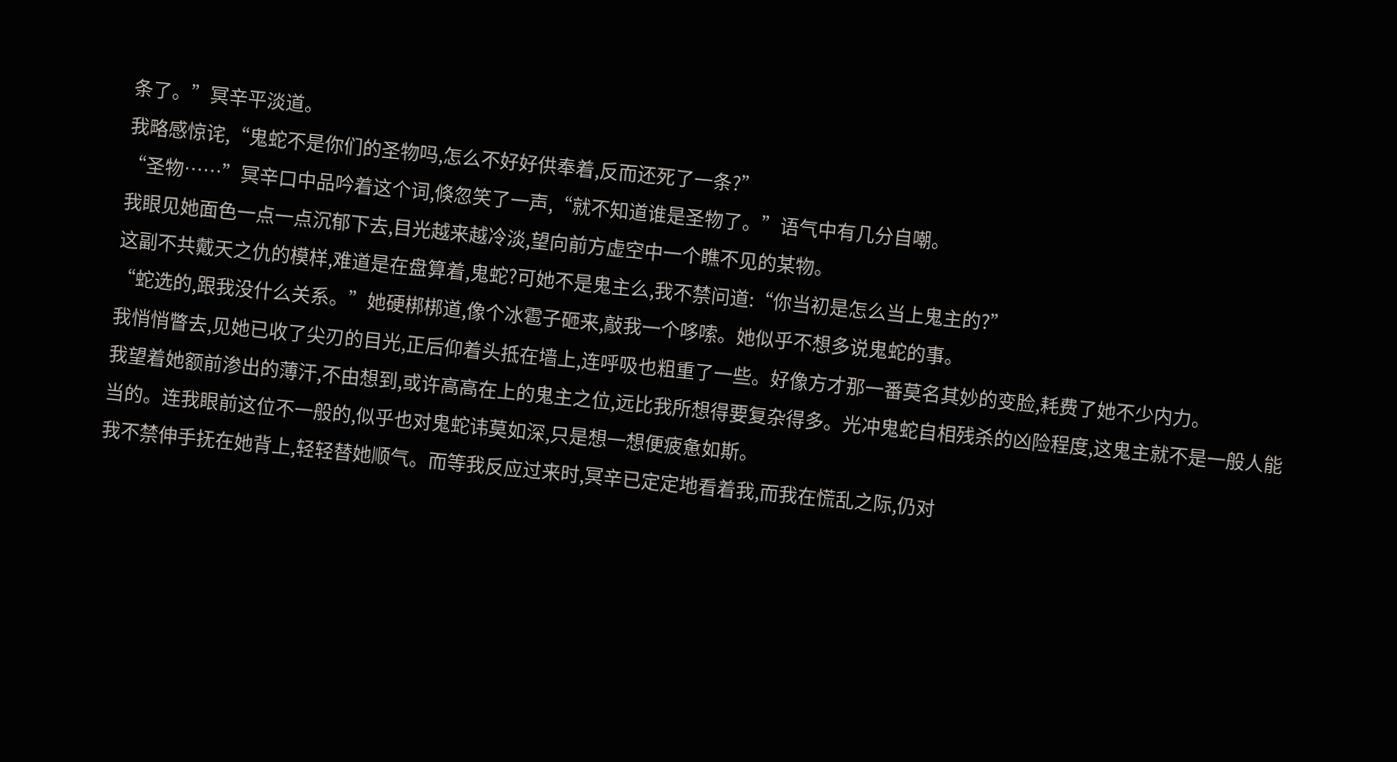条了。”冥辛平淡道。
我略感惊诧,“鬼蛇不是你们的圣物吗,怎么不好好供奉着,反而还死了一条?”
“圣物……”冥辛口中品吟着这个词,倏忽笑了一声,“就不知道谁是圣物了。”语气中有几分自嘲。
我眼见她面色一点一点沉郁下去,目光越来越冷淡,望向前方虚空中一个瞧不见的某物。
这副不共戴天之仇的模样,难道是在盘算着,鬼蛇?可她不是鬼主么,我不禁问道:“你当初是怎么当上鬼主的?”
“蛇选的,跟我没什么关系。”她硬梆梆道,像个冰雹子砸来,敲我一个哆嗦。她似乎不想多说鬼蛇的事。
我悄悄瞥去,见她已收了尖刃的目光,正后仰着头抵在墙上,连呼吸也粗重了一些。好像方才那一番莫名其妙的变脸,耗费了她不少内力。
我望着她额前渗出的薄汗,不由想到,或许高高在上的鬼主之位,远比我所想得要复杂得多。光冲鬼蛇自相残杀的凶险程度,这鬼主就不是一般人能当的。连我眼前这位不一般的,似乎也对鬼蛇讳莫如深,只是想一想便疲惫如斯。
我不禁伸手抚在她背上,轻轻替她顺气。而等我反应过来时,冥辛已定定地看着我,而我在慌乱之际,仍对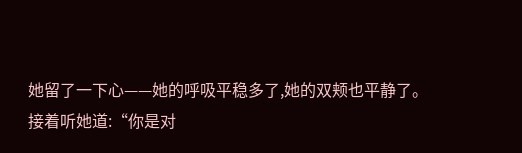她留了一下心——她的呼吸平稳多了,她的双颊也平静了。
接着听她道:“你是对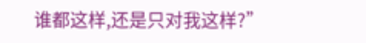谁都这样,还是只对我这样?”